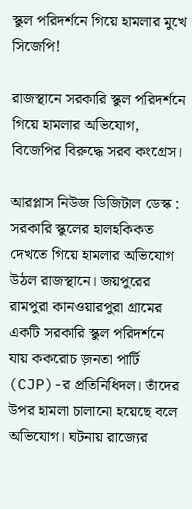স্কুল পরিদর্শনে গিয়ে হামলার মুখে সিজেপি!

রাজস্থানে সরকারি স্কুল পরিদর্শনে গিয়ে হামলার অভিযোগ, বিজেপির বিরুদ্ধে সরব কংগ্রেস।

আরপ্লাস নিউজ ডিজিটাল ডেস্ক : সরকারি স্কুলের হালহকিকত দেখতে গিয়ে হামলার অভিযোগ উঠল রাজস্থানে। জয়পুরের রামপুরা কানওয়ারপুরা গ্রামের একটি সরকারি স্কুল পরিদর্শনে যায় ককরোচ জ়নতা পার্টি (CJP)-র প্রতিনিধিদল। তাঁদের উপর হামলা চালানো হয়েছে বলে অভিযোগ। ঘটনায় রাজ্যের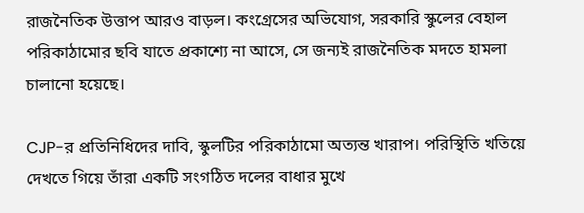রাজনৈতিক উত্তাপ আরও বাড়ল। কংগ্রেসের অভিযোগ, সরকারি স্কুলের বেহাল পরিকাঠামোর ছবি যাতে প্রকাশ্যে না আসে, সে জন্যই রাজনৈতিক মদতে হামলা চালানো হয়েছে।

CJP-র প্রতিনিধিদের দাবি, স্কুলটির পরিকাঠামো অত্যন্ত খারাপ। পরিস্থিতি খতিয়ে দেখতে গিয়ে তাঁরা একটি সংগঠিত দলের বাধার মুখে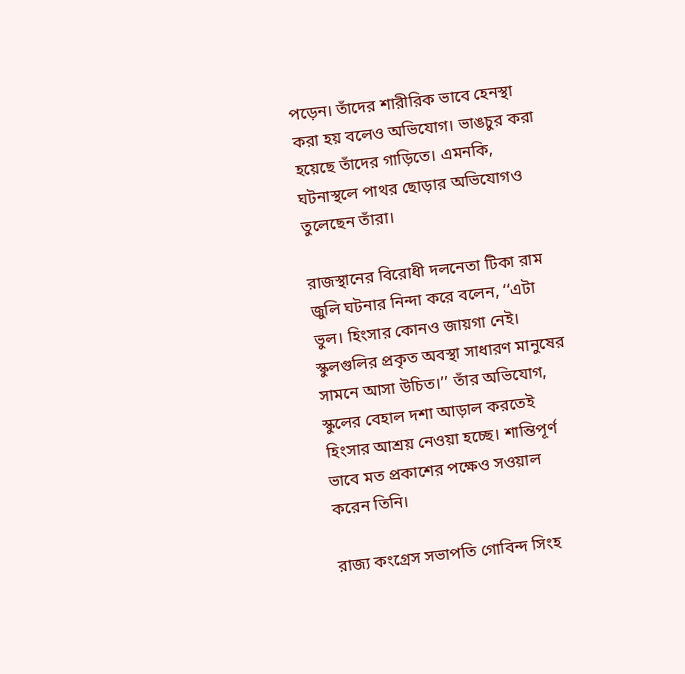পড়েন। তাঁদের শারীরিক ভাবে হেনস্থা করা হয় বলেও অভিযোগ। ভাঙচুর করা হয়েছে তাঁদের গাড়িতে। এমনকি, ঘটনাস্থলে পাথর ছোড়ার অভিযোগও তুলেছেন তাঁরা।

রাজস্থানের বিরোধী দলনেতা টিকা রাম জুলি ঘটনার নিন্দা করে বলেন, ‘‘এটা ভুল। হিংসার কোনও জায়গা নেই। স্কুলগুলির প্রকৃত অবস্থা সাধারণ মানুষের সামনে আসা উচিত।’’ তাঁর অভিযোগ, স্কুলের বেহাল দশা আড়াল করতেই হিংসার আশ্রয় নেওয়া হচ্ছে। শান্তিপূর্ণ ভাবে মত প্রকাশের পক্ষেও সওয়াল করেন তিনি।

রাজ্য কংগ্রেস সভাপতি গোবিন্দ সিংহ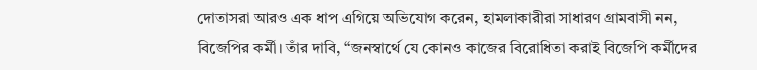দোতাসরা আরও এক ধাপ এগিয়ে অভিযোগ করেন, হামলাকারীরা সাধারণ গ্রামবাসী নন, বিজেপির কর্মী। তাঁর দাবি, ‘‘জনস্বার্থে যে কোনও কাজের বিরোধিতা করাই বিজেপি কর্মীদের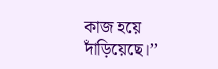কাজ হয়ে দাঁড়িয়েছে।’’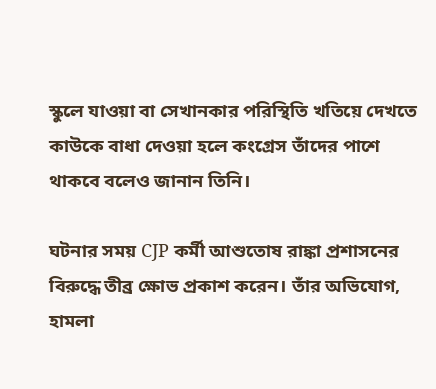স্কুলে যাওয়া বা সেখানকার পরিস্থিতি খতিয়ে দেখতে কাউকে বাধা দেওয়া হলে কংগ্রেস তাঁদের পাশে থাকবে বলেও জানান তিনি।

ঘটনার সময় CJP কর্মী আশুতোষ রাঙ্কা প্রশাসনের বিরুদ্ধে তীব্র ক্ষোভ প্রকাশ করেন। তাঁর অভিযোগ, হামলা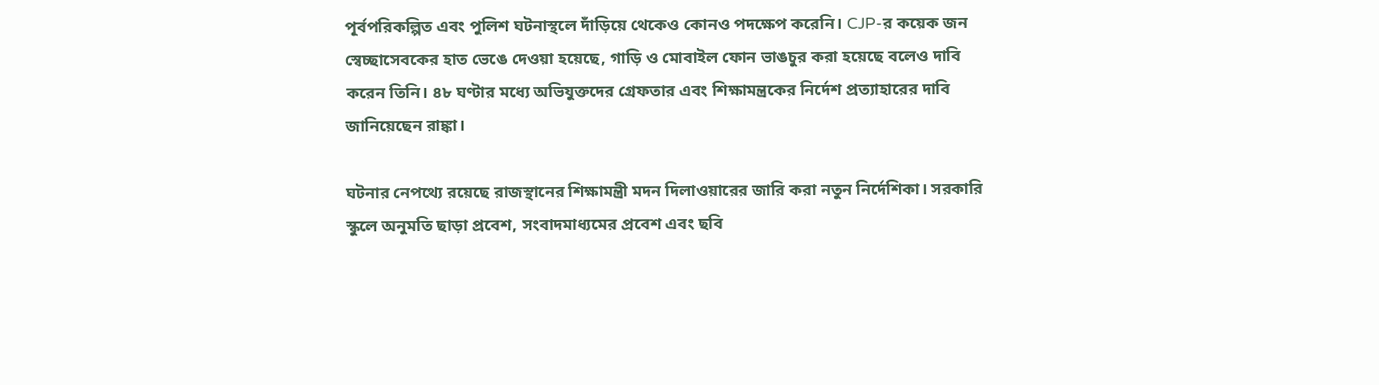পূর্বপরিকল্পিত এবং পুলিশ ঘটনাস্থলে দাঁড়িয়ে থেকেও কোনও পদক্ষেপ করেনি। CJP-র কয়েক জন স্বেচ্ছাসেবকের হাত ভেঙে দেওয়া হয়েছে, গাড়ি ও মোবাইল ফোন ভাঙচুর করা হয়েছে বলেও দাবি করেন তিনি। ৪৮ ঘণ্টার মধ্যে অভিযুক্তদের গ্রেফতার এবং শিক্ষামন্ত্রকের নির্দেশ প্রত্যাহারের দাবি জানিয়েছেন রাঙ্কা।

ঘটনার নেপথ্যে রয়েছে রাজস্থানের শিক্ষামন্ত্রী মদন দিলাওয়ারের জারি করা নতুন নির্দেশিকা। সরকারি স্কুলে অনুমতি ছাড়া প্রবেশ, সংবাদমাধ্যমের প্রবেশ এবং ছবি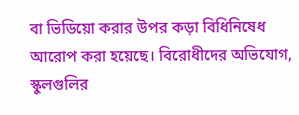বা ভিডিয়ো করার উপর কড়া বিধিনিষেধ আরোপ করা হয়েছে। বিরোধীদের অভিযোগ, স্কুলগুলির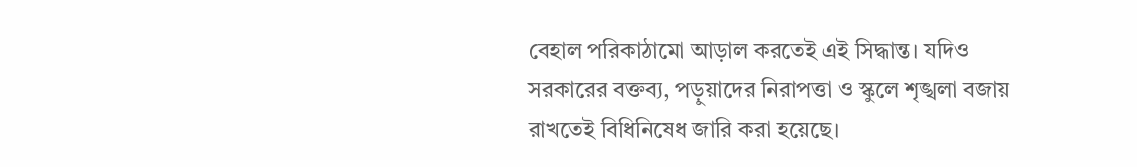বেহাল পরিকাঠামো আড়াল করতেই এই সিদ্ধান্ত। যদিও সরকারের বক্তব্য, পড়ুয়াদের নিরাপত্তা ও স্কুলে শৃঙ্খলা বজায় রাখতেই বিধিনিষেধ জারি করা হয়েছে।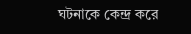ঘটনাকে কেন্দ্র করে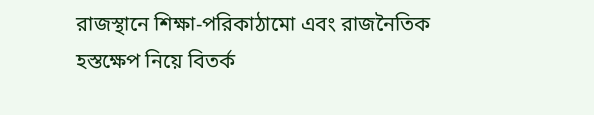রাজস্থানে শিক্ষা-পরিকাঠামো এবং রাজনৈতিক হস্তক্ষেপ নিয়ে বিতর্ক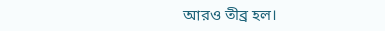আরও তীব্র হল।